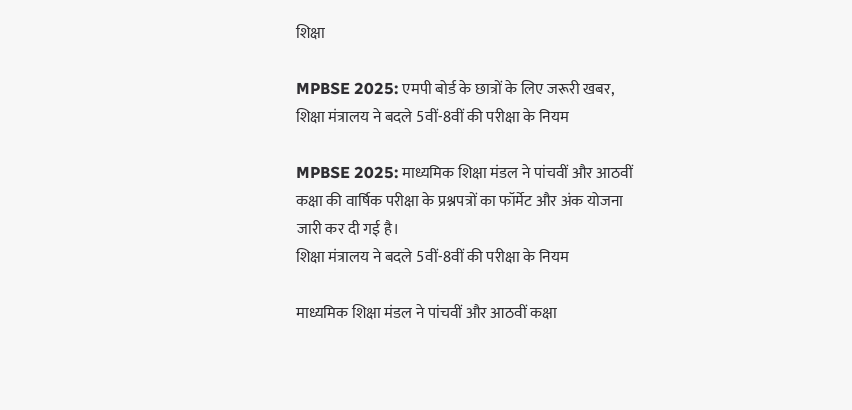शिक्षा

MPBSE 2025: एमपी बोर्ड के छात्रों के लिए जरूरी खबर, शिक्षा मंत्रालय ने बदले 5वीं-8वीं की परीक्षा के नियम

MPBSE 2025: माध्यमिक शिक्षा मंडल ने पांचवीं और आठवीं कक्षा की वार्षिक परीक्षा के प्रश्नपत्रों का फॉर्मेट और अंक योजना जारी कर दी गई है।
शिक्षा मंत्रालय ने बदले 5वीं-8वीं की परीक्षा के नियम

माध्यमिक शिक्षा मंडल ने पांचवीं और आठवीं कक्षा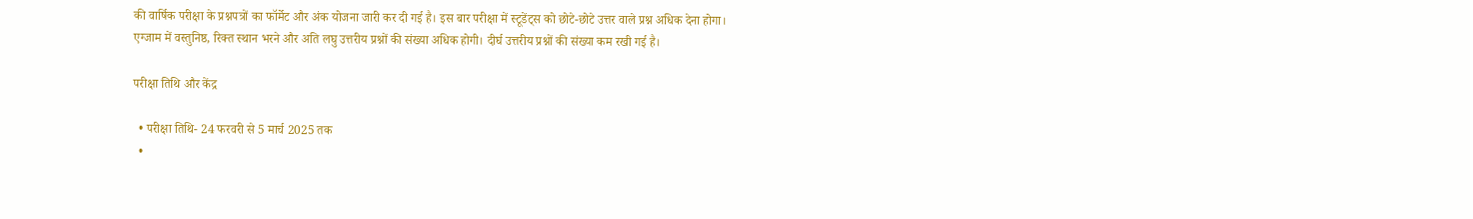की वार्षिक परीक्षा के प्रश्नपत्रों का फॉर्मेट और अंक योजना जारी कर दी गई है। इस बार परीक्षा में स्टूडेंट्स को छोटे-छोटे उत्तर वाले प्रश्न अधिक देना होगा। एग्जाम में वस्तुनिष्ठ, रिक्त स्थान भरने और अति लघु उत्तरीय प्रश्नों की संख्या अधिक होगी। दीर्घ उत्तरीय प्रश्नों की संख्या कम रखी गई है।

परीक्षा तिथि और केंद्र

  • परीक्षा तिथि- 24 फरवरी से 5 मार्च 2025 तक
  •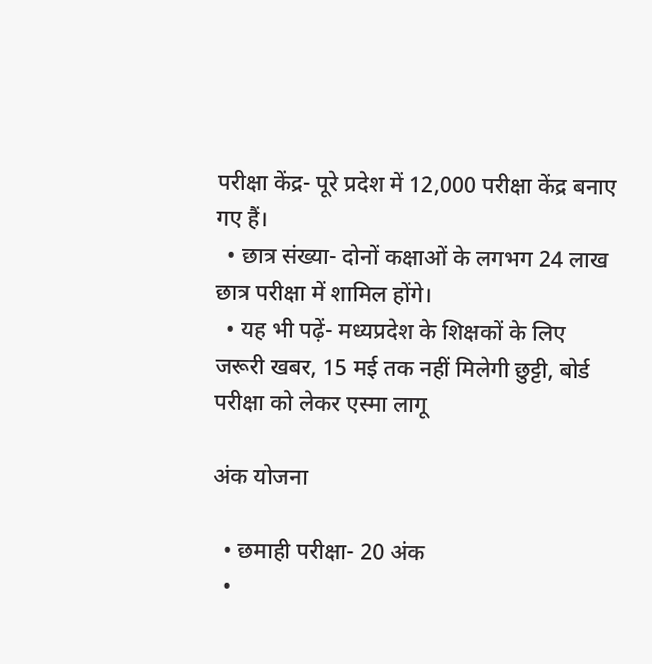परीक्षा केंद्र- पूरे प्रदेश में 12,000 परीक्षा केंद्र बनाए गए हैं।
  • छात्र संख्या- दोनों कक्षाओं के लगभग 24 लाख छात्र परीक्षा में शामिल होंगे।
  • यह भी पढ़ें- मध्यप्रदेश के शिक्षकों के लिए जरूरी खबर, 15 मई तक नहीं मिलेगी छुट्टी, बोर्ड परीक्षा को लेकर एस्मा लागू

अंक योजना

  • छमाही परीक्षा- 20 अंक
  •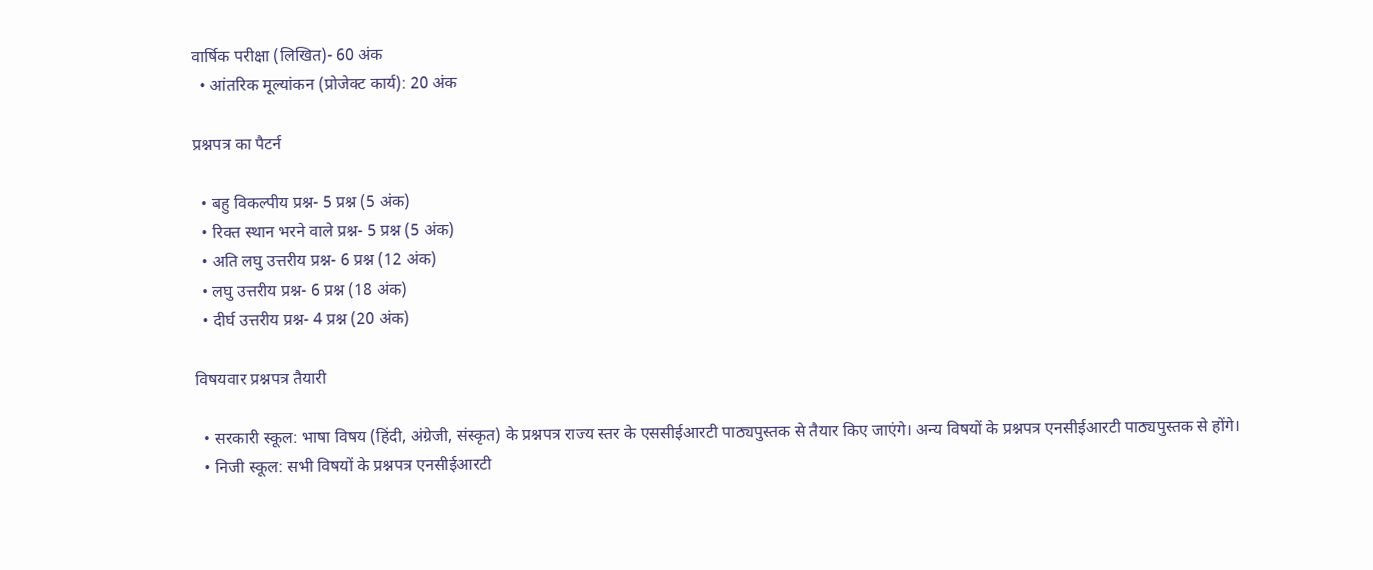वार्षिक परीक्षा (लिखित)- 60 अंक
  • आंतरिक मूल्यांकन (प्रोजेक्ट कार्य): 20 अंक

प्रश्नपत्र का पैटर्न

  • बहु विकल्पीय प्रश्न- 5 प्रश्न (5 अंक)
  • रिक्त स्थान भरने वाले प्रश्न- 5 प्रश्न (5 अंक)
  • अति लघु उत्तरीय प्रश्न- 6 प्रश्न (12 अंक)
  • लघु उत्तरीय प्रश्न- 6 प्रश्न (18 अंक)
  • दीर्घ उत्तरीय प्रश्न- 4 प्रश्न (20 अंक)

विषयवार प्रश्नपत्र तैयारी

  • सरकारी स्कूल: भाषा विषय (हिंदी, अंग्रेजी, संस्कृत) के प्रश्नपत्र राज्य स्तर के एससीईआरटी पाठ्यपुस्तक से तैयार किए जाएंगे। अन्य विषयों के प्रश्नपत्र एनसीईआरटी पाठ्यपुस्तक से होंगे।
  • निजी स्कूल: सभी विषयों के प्रश्नपत्र एनसीईआरटी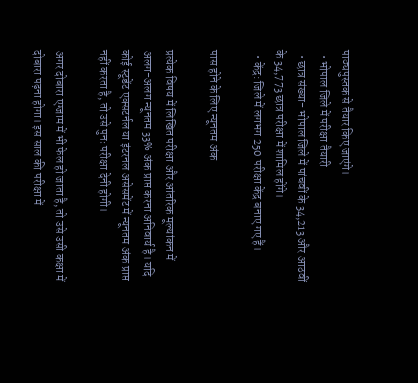पाठ्यपुस्तक से तैयार किए जाएंगे।
  • भोपाल जिले में परीक्षा तैयारी
  • छात्र संख्या- भोपाल जिले में पांचवीं के 34,213 और आठवीं के 34,773 छात्र परीक्षा में शामिल होंगे।
  • केंद्र: जिले में लगभग 250 परीक्षा केंद्र बनाए गए हैं।

पास होने के लिए न्यूनतम अंक

प्रत्येक विषय में लिखित परीक्षा और आंतरिक मूल्यांकन में अलग-अलग न्यूनतम 33% अंक प्राप्त करना अनिवार्य है। यदि कोई स्टूडेंट एक्सटर्नल या इंटरनल असेसमेंट में न्यूनतम अंक प्राप्त नहीं करता है, तो उसे पुनः परीक्षा देनी होगी।

अगर दोबारा एग्जाम में भी फेल हो जाता है, तो उसे उसी कक्षा में दोबारा पढ़ना होगा। इस साल की परीक्षा में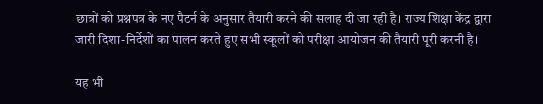छात्रों को प्रश्नपत्र के नए पैटर्न के अनुसार तैयारी करने की सलाह दी जा रही है। राज्य शिक्षा केंद्र द्वारा जारी दिशा-निर्देशों का पालन करते हुए सभी स्कूलों को परीक्षा आयोजन की तैयारी पूरी करनी है।

यह भी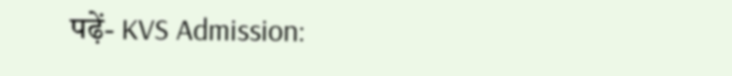पढ़ें- KVS Admission: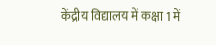केंद्रीय विद्यालय में कक्षा 1 में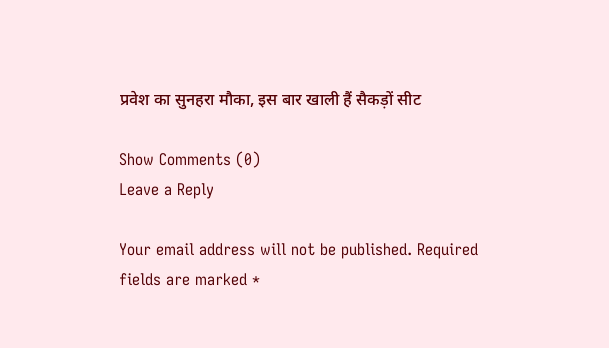प्रवेश का सुनहरा मौका, इस बार खाली हैं सैकड़ों सीट

Show Comments (0)
Leave a Reply

Your email address will not be published. Required fields are marked *